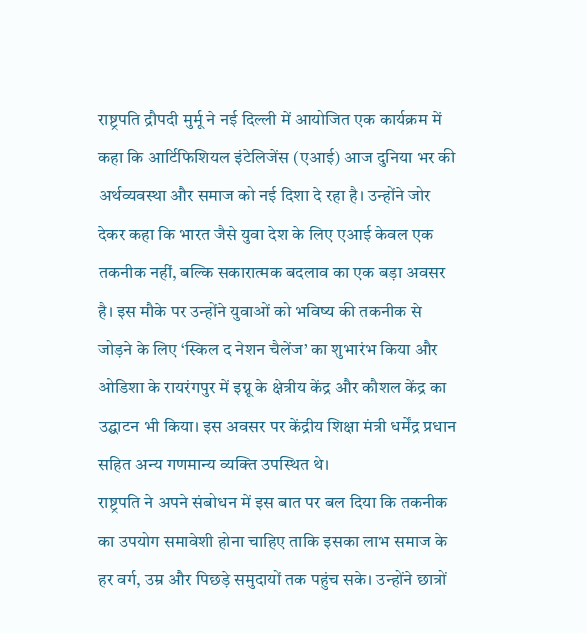राष्ट्रपति द्रौपदी मुर्मू ने नई दिल्ली में आयोजित एक कार्यक्रम में कहा कि आर्टिफिशियल इंटेलिजेंस (एआई) आज दुनिया भर की अर्थव्यवस्था और समाज को नई दिशा दे रहा है। उन्होंने जोर देकर कहा कि भारत जैसे युवा देश के लिए एआई केवल एक तकनीक नहीं, बल्कि सकारात्मक बदलाव का एक बड़ा अवसर है। इस मौके पर उन्होंने युवाओं को भविष्य की तकनीक से जोड़ने के लिए ‘स्किल द नेशन चैलेंज’ का शुभारंभ किया और ओडिशा के रायरंगपुर में इग्नू के क्षेत्रीय केंद्र और कौशल केंद्र का उद्घाटन भी किया। इस अवसर पर केंद्रीय शिक्षा मंत्री धर्मेंद्र प्रधान सहित अन्य गणमान्य व्यक्ति उपस्थित थे।
राष्ट्रपति ने अपने संबोधन में इस बात पर बल दिया कि तकनीक का उपयोग समावेशी होना चाहिए ताकि इसका लाभ समाज के हर वर्ग, उम्र और पिछड़े समुदायों तक पहुंच सके। उन्होंने छात्रों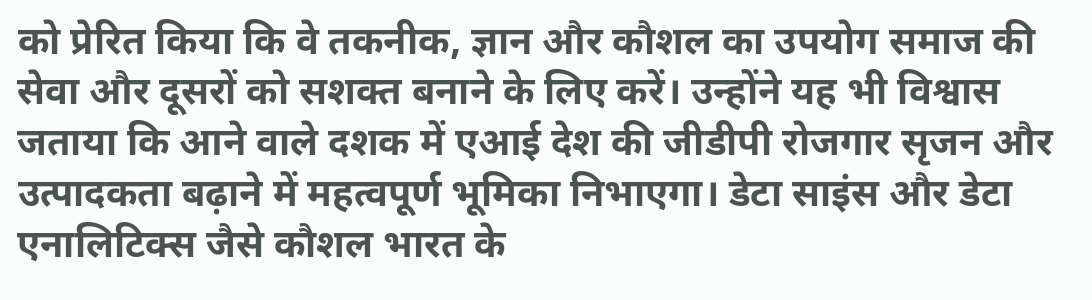को प्रेरित किया कि वे तकनीक, ज्ञान और कौशल का उपयोग समाज की सेवा और दूसरों को सशक्त बनाने के लिए करें। उन्होंने यह भी विश्वास जताया कि आने वाले दशक में एआई देश की जीडीपी रोजगार सृजन और उत्पादकता बढ़ाने में महत्वपूर्ण भूमिका निभाएगा। डेटा साइंस और डेटा एनालिटिक्स जैसे कौशल भारत के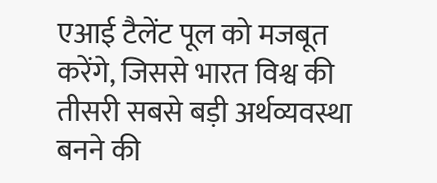एआई टैलेंट पूल को मजबूत करेंगे, जिससे भारत विश्व की तीसरी सबसे बड़ी अर्थव्यवस्था बनने की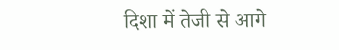दिशा में तेजी से आगे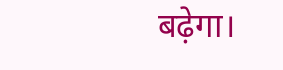बढ़ेगा।